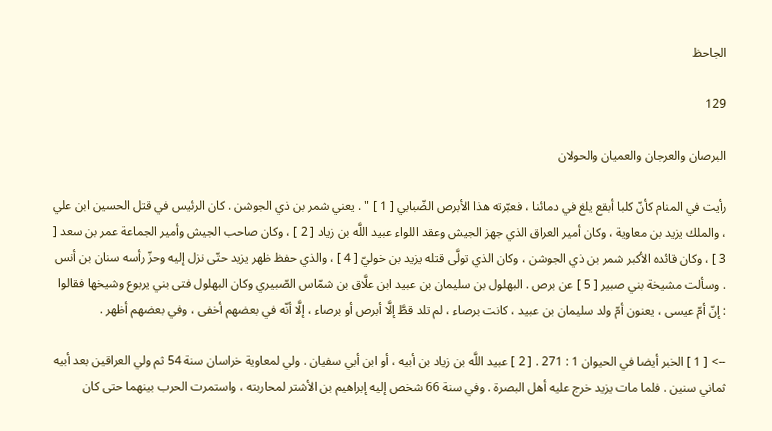الجاحظ

129

البرصان والعرجان والعميان والحولان

رأيت في المنام كأنّ كلبا أبقع يلغ في دمائنا ، فعبّرته هذا الأبرص الضّبابي [ 1 ] " . يعني شمر بن ذي الجوشن . كان الرئيس في قتل الحسين ابن علي ، والملك يزيد بن معاوية ، وكان أمير العراق الذي جهز الجيش وعقد اللواء عبيد اللَّه بن زياد [ 2 ] ، وكان صاحب الجيش وأمير الجماعة عمر بن سعد [ 3 ] ، وكان قائده الأكبر شمر بن ذي الجوشن ، وكان الذي تولَّى قتله يزيد بن خوليّ [ 4 ] ، والذي حفظ ظهر يزيد حتّى نزل إليه وحزّ رأسه سنان بن أنس . وسألت مشيخة بني صبير [ 5 ] عن برص . البهلول بن سليمان بن عبيد ابن علَّاق بن شمّاس الصّبيري وكان البهلول فتى بني يربوع وشيخها فقالوا : إنّ أمّ عيسى ، يعنون أمّ ولد سليمان بن عبيد ، كانت برصاء ، لم تلد قطَّ إلَّا أبرص أو برصاء ، إلَّا أنّه في بعضهم أخفى ، وفي بعضهم أظهر .

--> [ 1 ] الخبر أيضا في الحيوان 1 : 271 . [ 2 ] عبيد اللَّه بن زياد بن أبيه ، أو ابن أبي سفيان . ولي لمعاوية خراسان سنة 54 ثم ولي العراقين بعد أبيه ثماني سنين . فلما مات يزيد خرج عليه أهل البصرة . وفي سنة 66 شخص إليه إبراهيم بن الأشتر لمحاربته ، واستمرت الحرب بينهما حتى كان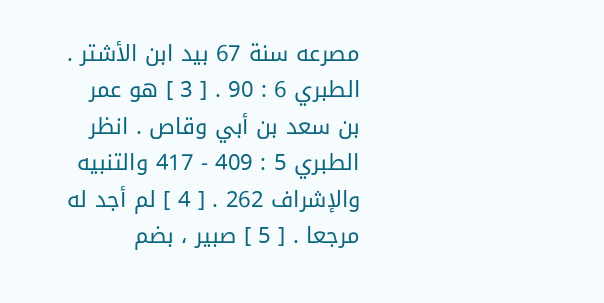مصرعه سنة 67 بيد ابن الأشتر . الطبري 6 : 90 . [ 3 ] هو عمر بن سعد بن أبي وقاص . انظر الطبري 5 : 409 - 417 والتنبيه والإشراف 262 . [ 4 ] لم أجد له مرجعا . [ 5 ] صبير ، بضم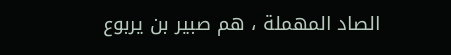الصاد المهملة ، هم صبير بن يربوع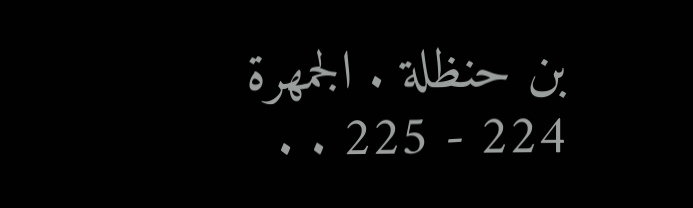بن حنظلة . الجمهرة 224 - 225 . .